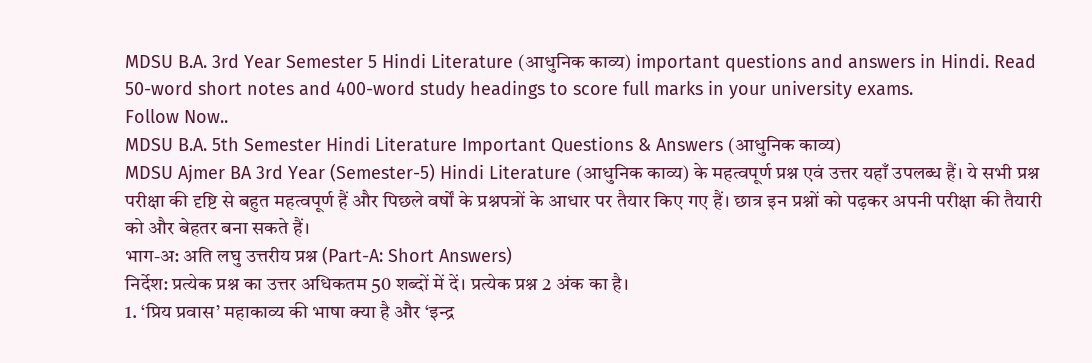MDSU B.A. 3rd Year Semester 5 Hindi Literature (आधुनिक काव्य) important questions and answers in Hindi. Read 50-word short notes and 400-word study headings to score full marks in your university exams.
Follow Now..
MDSU B.A. 5th Semester Hindi Literature Important Questions & Answers (आधुनिक काव्य)
MDSU Ajmer BA 3rd Year (Semester-5) Hindi Literature (आधुनिक काव्य) के महत्वपूर्ण प्रश्न एवं उत्तर यहाँ उपलब्ध हैं। ये सभी प्रश्न परीक्षा की दृष्टि से बहुत महत्वपूर्ण हैं और पिछले वर्षों के प्रश्नपत्रों के आधार पर तैयार किए गए हैं। छात्र इन प्रश्नों को पढ़कर अपनी परीक्षा की तैयारी को और बेहतर बना सकते हैं।
भाग-अ: अति लघु उत्तरीय प्रश्न (Part-A: Short Answers)
निर्देश: प्रत्येक प्रश्न का उत्तर अधिकतम 50 शब्दों में दें। प्रत्येक प्रश्न 2 अंक का है।
1. ‘प्रिय प्रवास’ महाकाव्य की भाषा क्या है और ‘इन्द्र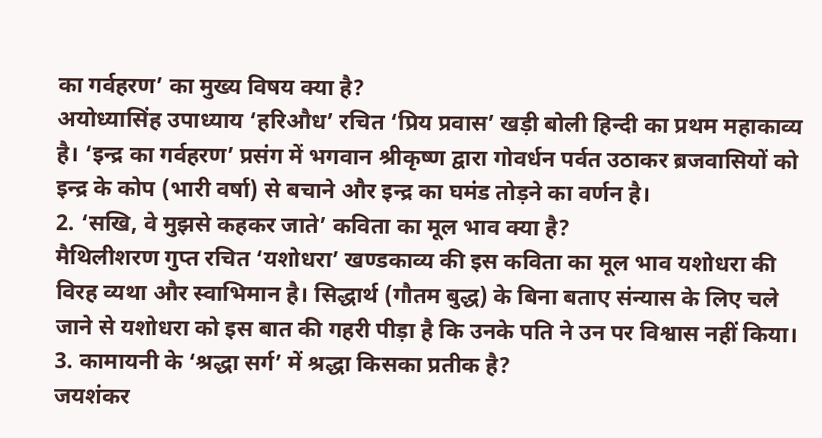का गर्वहरण’ का मुख्य विषय क्या है?
अयोध्यासिंह उपाध्याय ‘हरिऔध’ रचित ‘प्रिय प्रवास’ खड़ी बोली हिन्दी का प्रथम महाकाव्य है। ‘इन्द्र का गर्वहरण’ प्रसंग में भगवान श्रीकृष्ण द्वारा गोवर्धन पर्वत उठाकर ब्रजवासियों को इन्द्र के कोप (भारी वर्षा) से बचाने और इन्द्र का घमंड तोड़ने का वर्णन है।
2. ‘सखि, वे मुझसे कहकर जाते’ कविता का मूल भाव क्या है?
मैथिलीशरण गुप्त रचित ‘यशोधरा’ खण्डकाव्य की इस कविता का मूल भाव यशोधरा की विरह व्यथा और स्वाभिमान है। सिद्धार्थ (गौतम बुद्ध) के बिना बताए संन्यास के लिए चले जाने से यशोधरा को इस बात की गहरी पीड़ा है कि उनके पति ने उन पर विश्वास नहीं किया।
3. कामायनी के ‘श्रद्धा सर्ग’ में श्रद्धा किसका प्रतीक है?
जयशंकर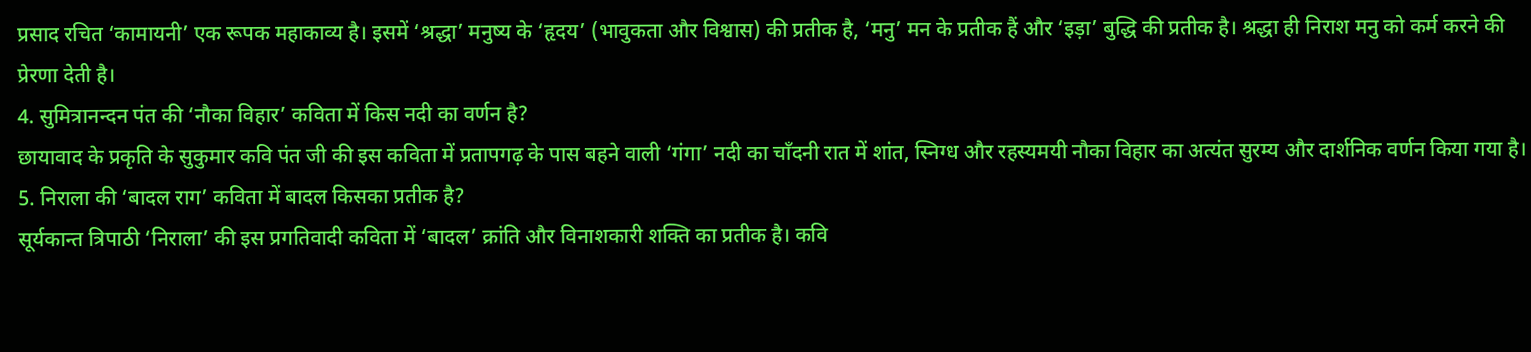प्रसाद रचित ‘कामायनी’ एक रूपक महाकाव्य है। इसमें ‘श्रद्धा’ मनुष्य के ‘हृदय’ (भावुकता और विश्वास) की प्रतीक है, ‘मनु’ मन के प्रतीक हैं और ‘इड़ा’ बुद्धि की प्रतीक है। श्रद्धा ही निराश मनु को कर्म करने की प्रेरणा देती है।
4. सुमित्रानन्दन पंत की ‘नौका विहार’ कविता में किस नदी का वर्णन है?
छायावाद के प्रकृति के सुकुमार कवि पंत जी की इस कविता में प्रतापगढ़ के पास बहने वाली ‘गंगा’ नदी का चाँदनी रात में शांत, स्निग्ध और रहस्यमयी नौका विहार का अत्यंत सुरम्य और दार्शनिक वर्णन किया गया है।
5. निराला की ‘बादल राग’ कविता में बादल किसका प्रतीक है?
सूर्यकान्त त्रिपाठी ‘निराला’ की इस प्रगतिवादी कविता में ‘बादल’ क्रांति और विनाशकारी शक्ति का प्रतीक है। कवि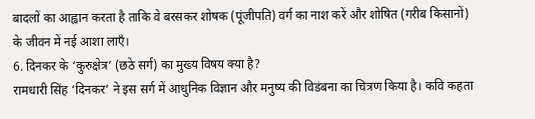बादलों का आह्वान करता है ताकि वे बरसकर शोषक (पूंजीपति) वर्ग का नाश करें और शोषित (गरीब किसानों) के जीवन में नई आशा लाएँ।
6. दिनकर के ‘कुरुक्षेत्र’ (छठे सर्ग) का मुख्य विषय क्या है?
रामधारी सिंह ‘दिनकर’ ने इस सर्ग में आधुनिक विज्ञान और मनुष्य की विडंबना का चित्रण किया है। कवि कहता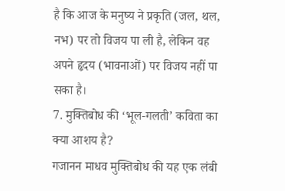है कि आज के मनुष्य ने प्रकृति (जल, थल, नभ) पर तो विजय पा ली है, लेकिन वह अपने हृदय (भावनाओं) पर विजय नहीं पा सका है।
7. मुक्तिबोध की ‘भूल-गलती’ कविता का क्या आशय है?
गजानन माधव मुक्तिबोध की यह एक लंबी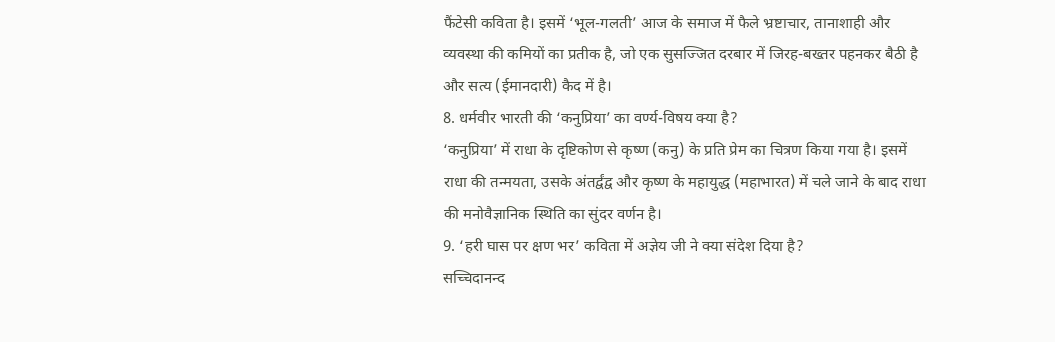फैंटेसी कविता है। इसमें ‘भूल-गलती’ आज के समाज में फैले भ्रष्टाचार, तानाशाही और व्यवस्था की कमियों का प्रतीक है, जो एक सुसज्जित दरबार में जिरह-बख्तर पहनकर बैठी है और सत्य (ईमानदारी) कैद में है।
8. धर्मवीर भारती की ‘कनुप्रिया’ का वर्ण्य-विषय क्या है?
‘कनुप्रिया’ में राधा के दृष्टिकोण से कृष्ण (कनु) के प्रति प्रेम का चित्रण किया गया है। इसमें राधा की तन्मयता, उसके अंतर्द्वंद्व और कृष्ण के महायुद्ध (महाभारत) में चले जाने के बाद राधा की मनोवैज्ञानिक स्थिति का सुंदर वर्णन है।
9. ‘हरी घास पर क्षण भर’ कविता में अज्ञेय जी ने क्या संदेश दिया है?
सच्चिदानन्द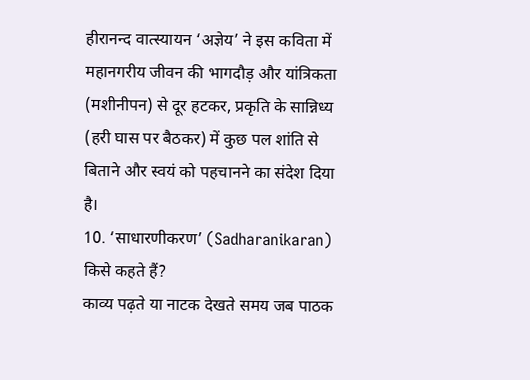हीरानन्द वात्स्यायन ‘अज्ञेय’ ने इस कविता में महानगरीय जीवन की भागदौड़ और यांत्रिकता (मशीनीपन) से दूर हटकर, प्रकृति के सान्निध्य (हरी घास पर बैठकर) में कुछ पल शांति से बिताने और स्वयं को पहचानने का संदेश दिया है।
10. ‘साधारणीकरण’ (Sadharanikaran) किसे कहते हैं?
काव्य पढ़ते या नाटक देखते समय जब पाठक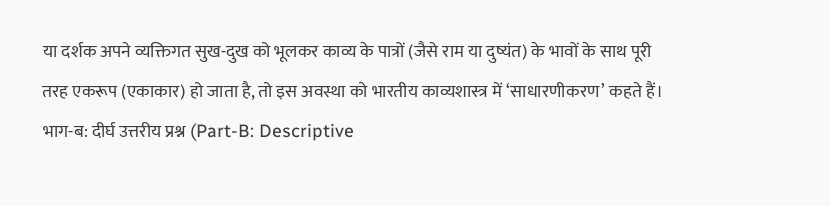या दर्शक अपने व्यक्तिगत सुख-दुख को भूलकर काव्य के पात्रों (जैसे राम या दुष्यंत) के भावों के साथ पूरी तरह एकरूप (एकाकार) हो जाता है, तो इस अवस्था को भारतीय काव्यशास्त्र में ‘साधारणीकरण’ कहते हैं।
भाग-ब: दीर्घ उत्तरीय प्रश्न (Part-B: Descriptive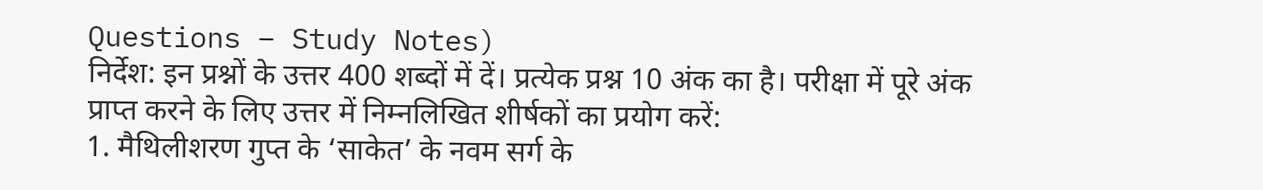Questions – Study Notes)
निर्देश: इन प्रश्नों के उत्तर 400 शब्दों में दें। प्रत्येक प्रश्न 10 अंक का है। परीक्षा में पूरे अंक प्राप्त करने के लिए उत्तर में निम्नलिखित शीर्षकों का प्रयोग करें:
1. मैथिलीशरण गुप्त के ‘साकेत’ के नवम सर्ग के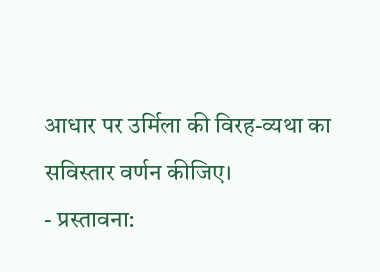आधार पर उर्मिला की विरह-व्यथा का सविस्तार वर्णन कीजिए।
- प्रस्तावना: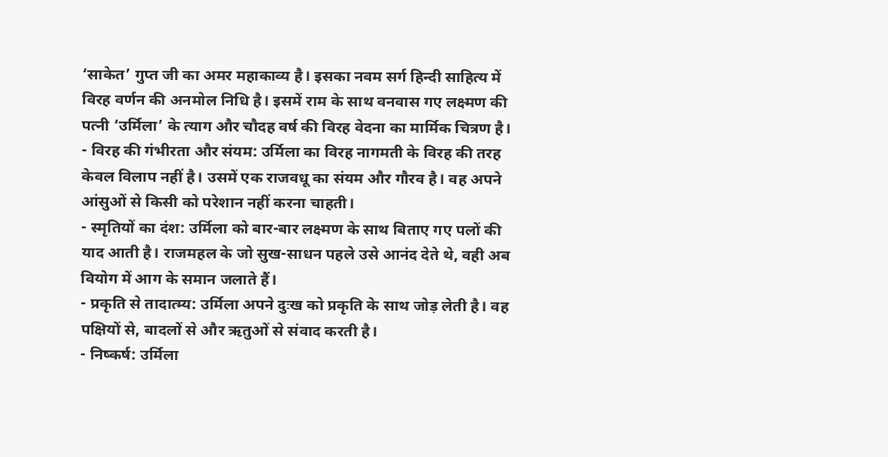‘साकेत’ गुप्त जी का अमर महाकाव्य है। इसका नवम सर्ग हिन्दी साहित्य में विरह वर्णन की अनमोल निधि है। इसमें राम के साथ वनवास गए लक्ष्मण की पत्नी ‘उर्मिला’ के त्याग और चौदह वर्ष की विरह वेदना का मार्मिक चित्रण है।
- विरह की गंभीरता और संयम: उर्मिला का विरह नागमती के विरह की तरह केवल विलाप नहीं है। उसमें एक राजवधू का संयम और गौरव है। वह अपने आंसुओं से किसी को परेशान नहीं करना चाहती।
- स्मृतियों का दंश: उर्मिला को बार-बार लक्ष्मण के साथ बिताए गए पलों की याद आती है। राजमहल के जो सुख-साधन पहले उसे आनंद देते थे, वही अब वियोग में आग के समान जलाते हैं।
- प्रकृति से तादात्म्य: उर्मिला अपने दुःख को प्रकृति के साथ जोड़ लेती है। वह पक्षियों से, बादलों से और ऋतुओं से संवाद करती है।
- निष्कर्ष: उर्मिला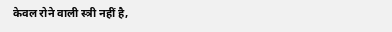केवल रोने वाली स्त्री नहीं है,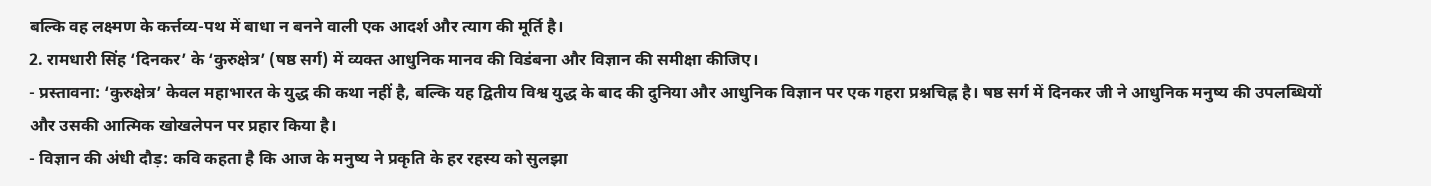बल्कि वह लक्ष्मण के कर्त्तव्य-पथ में बाधा न बनने वाली एक आदर्श और त्याग की मूर्ति है।
2. रामधारी सिंह ‘दिनकर’ के ‘कुरुक्षेत्र’ (षष्ठ सर्ग) में व्यक्त आधुनिक मानव की विडंबना और विज्ञान की समीक्षा कीजिए।
- प्रस्तावना: ‘कुरुक्षेत्र’ केवल महाभारत के युद्ध की कथा नहीं है, बल्कि यह द्वितीय विश्व युद्ध के बाद की दुनिया और आधुनिक विज्ञान पर एक गहरा प्रश्नचिह्न है। षष्ठ सर्ग में दिनकर जी ने आधुनिक मनुष्य की उपलब्धियों और उसकी आत्मिक खोखलेपन पर प्रहार किया है।
- विज्ञान की अंधी दौड़: कवि कहता है कि आज के मनुष्य ने प्रकृति के हर रहस्य को सुलझा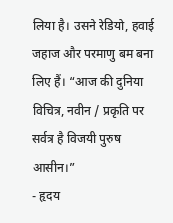लिया है। उसने रेडियो, हवाई जहाज और परमाणु बम बना लिए हैं। “आज की दुनिया विचित्र, नवीन / प्रकृति पर सर्वत्र है विजयी पुरुष आसीन।”
- हृदय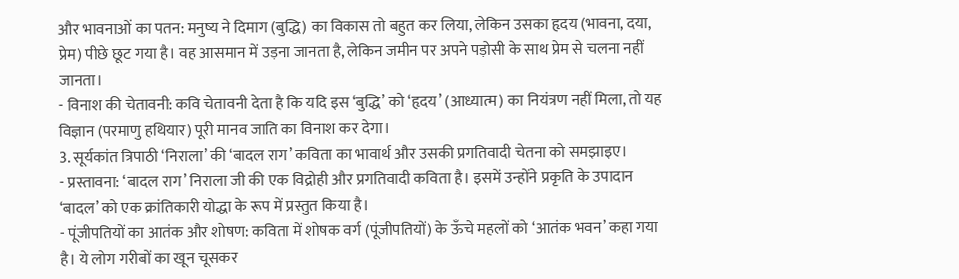और भावनाओं का पतन: मनुष्य ने दिमाग (बुद्धि) का विकास तो बहुत कर लिया, लेकिन उसका हृदय (भावना, दया, प्रेम) पीछे छूट गया है। वह आसमान में उड़ना जानता है, लेकिन जमीन पर अपने पड़ोसी के साथ प्रेम से चलना नहीं जानता।
- विनाश की चेतावनी: कवि चेतावनी देता है कि यदि इस ‘बुद्धि’ को ‘हृदय’ (आध्यात्म) का नियंत्रण नहीं मिला, तो यह विज्ञान (परमाणु हथियार) पूरी मानव जाति का विनाश कर देगा।
3. सूर्यकांत त्रिपाठी ‘निराला’ की ‘बादल राग’ कविता का भावार्थ और उसकी प्रगतिवादी चेतना को समझाइए।
- प्रस्तावना: ‘बादल राग’ निराला जी की एक विद्रोही और प्रगतिवादी कविता है। इसमें उन्होंने प्रकृति के उपादान ‘बादल’ को एक क्रांतिकारी योद्धा के रूप में प्रस्तुत किया है।
- पूंजीपतियों का आतंक और शोषण: कविता में शोषक वर्ग (पूंजीपतियों) के ऊँचे महलों को ‘आतंक भवन’ कहा गया है। ये लोग गरीबों का खून चूसकर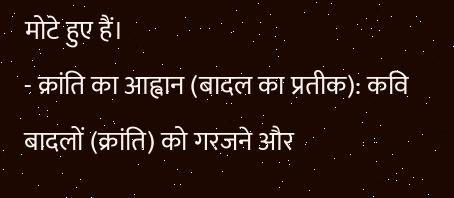मोटे हुए हैं।
- क्रांति का आह्वान (बादल का प्रतीक): कवि बादलों (क्रांति) को गरजने और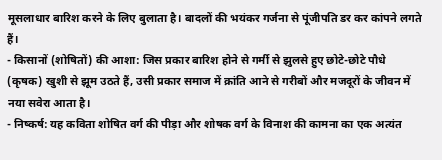मूसलाधार बारिश करने के लिए बुलाता है। बादलों की भयंकर गर्जना से पूंजीपति डर कर कांपने लगते हैं।
- किसानों (शोषितों) की आशा: जिस प्रकार बारिश होने से गर्मी से झुलसे हुए छोटे-छोटे पौधे (कृषक) खुशी से झूम उठते हैं, उसी प्रकार समाज में क्रांति आने से गरीबों और मजदूरों के जीवन में नया सवेरा आता है।
- निष्कर्ष: यह कविता शोषित वर्ग की पीड़ा और शोषक वर्ग के विनाश की कामना का एक अत्यंत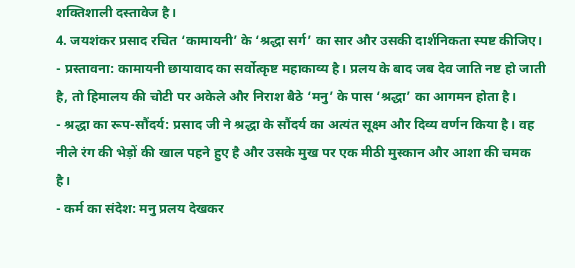शक्तिशाली दस्तावेज है।
4. जयशंकर प्रसाद रचित ‘कामायनी’ के ‘श्रद्धा सर्ग’ का सार और उसकी दार्शनिकता स्पष्ट कीजिए।
- प्रस्तावना: कामायनी छायावाद का सर्वोत्कृष्ट महाकाव्य है। प्रलय के बाद जब देव जाति नष्ट हो जाती है, तो हिमालय की चोटी पर अकेले और निराश बैठे ‘मनु’ के पास ‘श्रद्धा’ का आगमन होता है।
- श्रद्धा का रूप-सौंदर्य: प्रसाद जी ने श्रद्धा के सौंदर्य का अत्यंत सूक्ष्म और दिव्य वर्णन किया है। वह नीले रंग की भेड़ों की खाल पहने हुए है और उसके मुख पर एक मीठी मुस्कान और आशा की चमक है।
- कर्म का संदेश: मनु प्रलय देखकर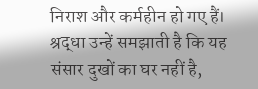निराश और कर्महीन हो गए हैं। श्रद्धा उन्हें समझाती है कि यह संसार दुखों का घर नहीं है,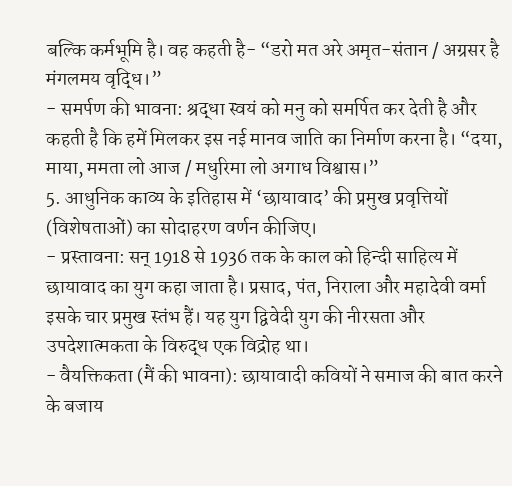बल्कि कर्मभूमि है। वह कहती है- “डरो मत अरे अमृत-संतान / अग्रसर है मंगलमय वृद्धि।”
- समर्पण की भावना: श्रद्धा स्वयं को मनु को समर्पित कर देती है और कहती है कि हमें मिलकर इस नई मानव जाति का निर्माण करना है। “दया, माया, ममता लो आज / मधुरिमा लो अगाध विश्वास।”
5. आधुनिक काव्य के इतिहास में ‘छायावाद’ की प्रमुख प्रवृत्तियों (विशेषताओं) का सोदाहरण वर्णन कीजिए।
- प्रस्तावना: सन् 1918 से 1936 तक के काल को हिन्दी साहित्य में छायावाद का युग कहा जाता है। प्रसाद, पंत, निराला और महादेवी वर्मा इसके चार प्रमुख स्तंभ हैं। यह युग द्विवेदी युग की नीरसता और उपदेशात्मकता के विरुद्ध एक विद्रोह था।
- वैयक्तिकता (मैं की भावना): छायावादी कवियों ने समाज की बात करने के बजाय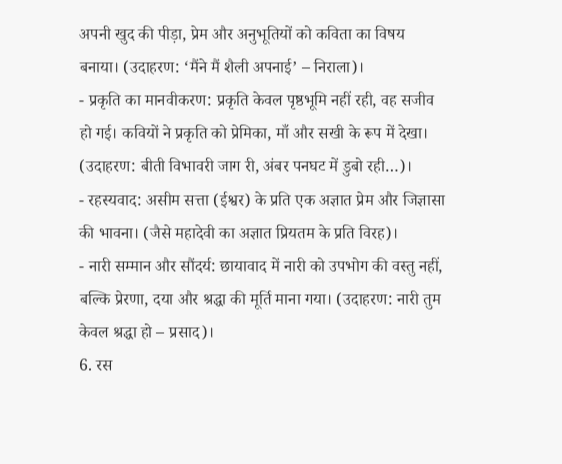अपनी खुद की पीड़ा, प्रेम और अनुभूतियों को कविता का विषय बनाया। (उदाहरण: ‘मैंने मैं शैली अपनाई’ – निराला)।
- प्रकृति का मानवीकरण: प्रकृति केवल पृष्ठभूमि नहीं रही, वह सजीव हो गई। कवियों ने प्रकृति को प्रेमिका, माँ और सखी के रूप में देखा। (उदाहरण: बीती विभावरी जाग री, अंबर पनघट में डुबो रही…)।
- रहस्यवाद: असीम सत्ता (ईश्वर) के प्रति एक अज्ञात प्रेम और जिज्ञासा की भावना। (जैसे महादेवी का अज्ञात प्रियतम के प्रति विरह)।
- नारी सम्मान और सौंदर्य: छायावाद में नारी को उपभोग की वस्तु नहीं, बल्कि प्रेरणा, दया और श्रद्धा की मूर्ति माना गया। (उदाहरण: नारी तुम केवल श्रद्धा हो – प्रसाद)।
6. रस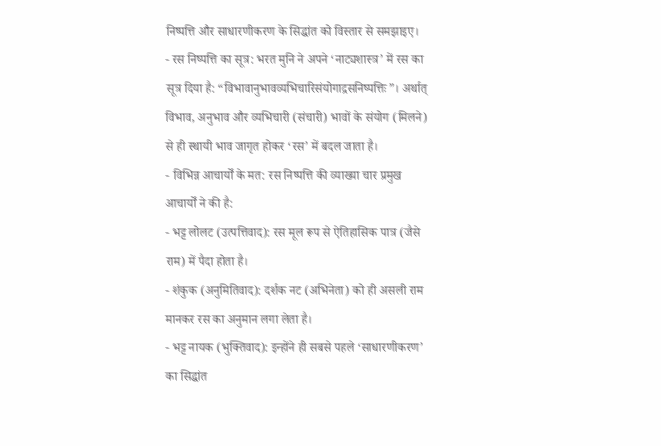निष्पत्ति और साधारणीकरण के सिद्धांत को विस्तार से समझाइए।
- रस निष्पत्ति का सूत्र: भरत मुनि ने अपने ‘नाट्यशास्त्र’ में रस का सूत्र दिया है: “विभावानुभावव्यभिचारिसंयोगाद्रसनिष्पत्तिः”। अर्थात् विभाव, अनुभाव और व्यभिचारी (संचारी) भावों के संयोग (मिलने) से ही स्थायी भाव जागृत होकर ‘रस’ में बदल जाता है।
- विभिन्न आचार्यों के मत: रस निष्पत्ति की व्याख्या चार प्रमुख आचार्यों ने की है:
- भट्ट लोलट (उत्पत्तिवाद): रस मूल रूप से ऐतिहासिक पात्र (जैसे राम) में पैदा होता है।
- शंकुक (अनुमितिवाद): दर्शक नट (अभिनेता) को ही असली राम मानकर रस का अनुमान लगा लेता है।
- भट्ट नायक (भुक्तिवाद): इन्होंने ही सबसे पहले ‘साधारणीकरण’ का सिद्धांत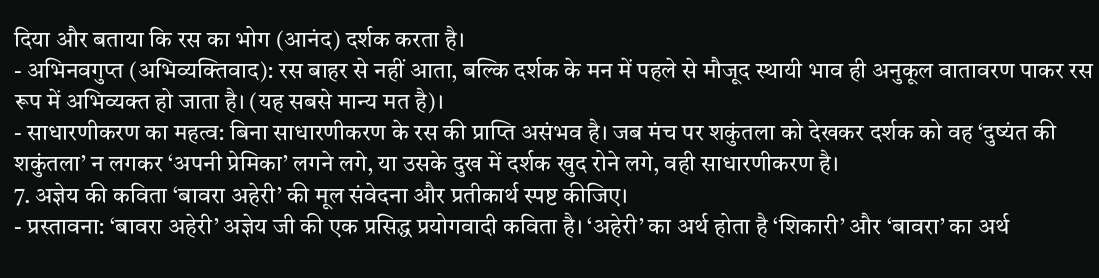दिया और बताया कि रस का भोग (आनंद) दर्शक करता है।
- अभिनवगुप्त (अभिव्यक्तिवाद): रस बाहर से नहीं आता, बल्कि दर्शक के मन में पहले से मौजूद स्थायी भाव ही अनुकूल वातावरण पाकर रस रूप में अभिव्यक्त हो जाता है। (यह सबसे मान्य मत है)।
- साधारणीकरण का महत्व: बिना साधारणीकरण के रस की प्राप्ति असंभव है। जब मंच पर शकुंतला को देखकर दर्शक को वह ‘दुष्यंत की शकुंतला’ न लगकर ‘अपनी प्रेमिका’ लगने लगे, या उसके दुख में दर्शक खुद रोने लगे, वही साधारणीकरण है।
7. अज्ञेय की कविता ‘बावरा अहेरी’ की मूल संवेदना और प्रतीकार्थ स्पष्ट कीजिए।
- प्रस्तावना: ‘बावरा अहेरी’ अज्ञेय जी की एक प्रसिद्ध प्रयोगवादी कविता है। ‘अहेरी’ का अर्थ होता है ‘शिकारी’ और ‘बावरा’ का अर्थ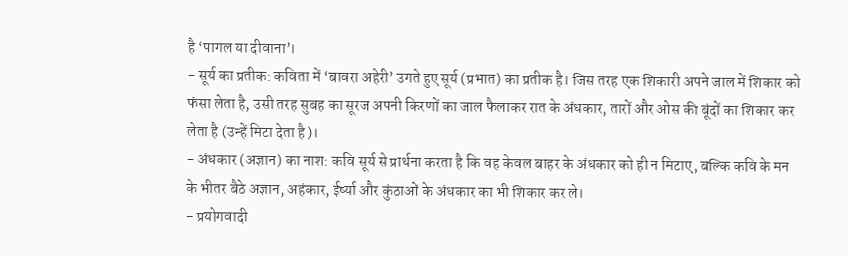है ‘पागल या दीवाना’।
- सूर्य का प्रतीक: कविता में ‘बावरा अहेरी’ उगते हुए सूर्य (प्रभात) का प्रतीक है। जिस तरह एक शिकारी अपने जाल में शिकार को फंसा लेता है, उसी तरह सुबह का सूरज अपनी किरणों का जाल फैलाकर रात के अंधकार, तारों और ओस की बूंदों का शिकार कर लेता है (उन्हें मिटा देता है)।
- अंधकार (अज्ञान) का नाश: कवि सूर्य से प्रार्थना करता है कि वह केवल बाहर के अंधकार को ही न मिटाए, बल्कि कवि के मन के भीतर बैठे अज्ञान, अहंकार, ईर्ष्या और कुंठाओं के अंधकार का भी शिकार कर ले।
- प्रयोगवादी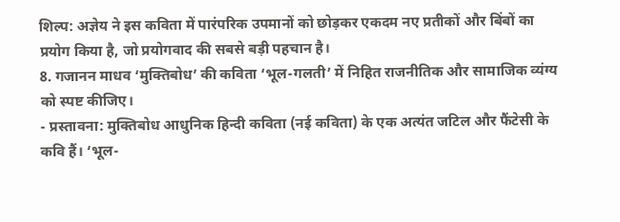शिल्प: अज्ञेय ने इस कविता में पारंपरिक उपमानों को छोड़कर एकदम नए प्रतीकों और बिंबों का प्रयोग किया है, जो प्रयोगवाद की सबसे बड़ी पहचान है।
8. गजानन माधव ‘मुक्तिबोध’ की कविता ‘भूल-गलती’ में निहित राजनीतिक और सामाजिक व्यंग्य को स्पष्ट कीजिए।
- प्रस्तावना: मुक्तिबोध आधुनिक हिन्दी कविता (नई कविता) के एक अत्यंत जटिल और फैंटेसी के कवि हैं। ‘भूल-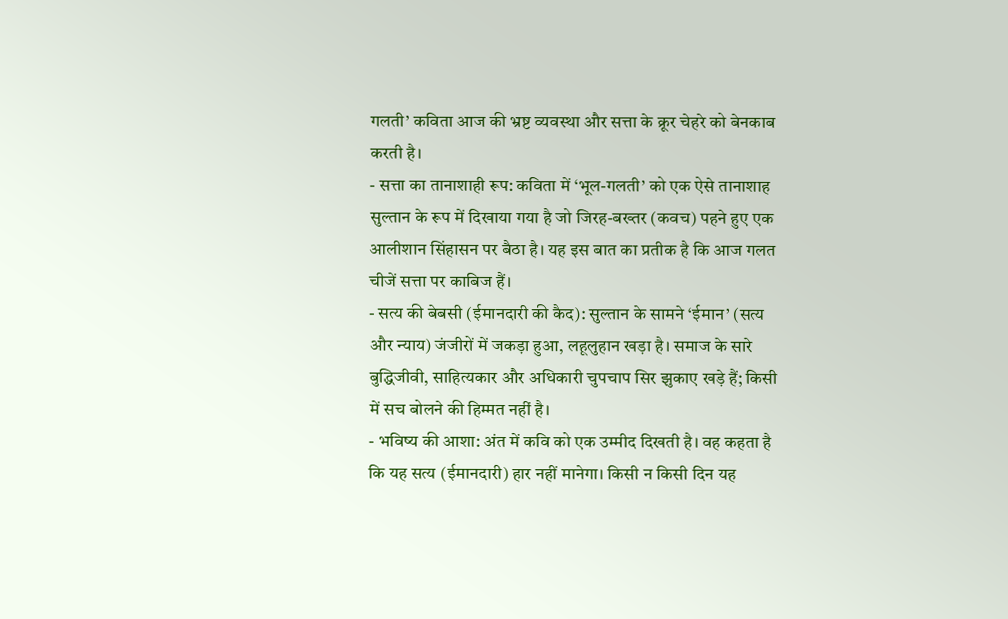गलती’ कविता आज की भ्रष्ट व्यवस्था और सत्ता के क्रूर चेहरे को बेनकाब करती है।
- सत्ता का तानाशाही रूप: कविता में ‘भूल-गलती’ को एक ऐसे तानाशाह सुल्तान के रूप में दिखाया गया है जो जिरह-बख्तर (कवच) पहने हुए एक आलीशान सिंहासन पर बैठा है। यह इस बात का प्रतीक है कि आज गलत चीजें सत्ता पर काबिज हैं।
- सत्य की बेबसी (ईमानदारी की कैद): सुल्तान के सामने ‘ईमान’ (सत्य और न्याय) जंजीरों में जकड़ा हुआ, लहूलुहान खड़ा है। समाज के सारे बुद्धिजीवी, साहित्यकार और अधिकारी चुपचाप सिर झुकाए खड़े हैं; किसी में सच बोलने की हिम्मत नहीं है।
- भविष्य की आशा: अंत में कवि को एक उम्मीद दिखती है। वह कहता है कि यह सत्य (ईमानदारी) हार नहीं मानेगा। किसी न किसी दिन यह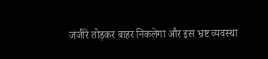जंजीरें तोड़कर बाहर निकलेगा और इस भ्रष्ट व्यवस्था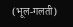(भूल-गलती)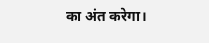का अंत करेगा।